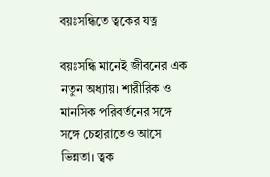বয়ঃসন্ধিতে ত্বকের যত্ন

বয়ঃসন্ধি মানেই জীবনের এক নতুন অধ্যায়। শারীরিক ও মানসিক পরিবর্তনের সঙ্গে সঙ্গে চেহারাতেও আসে ভিন্নতা। ত্বক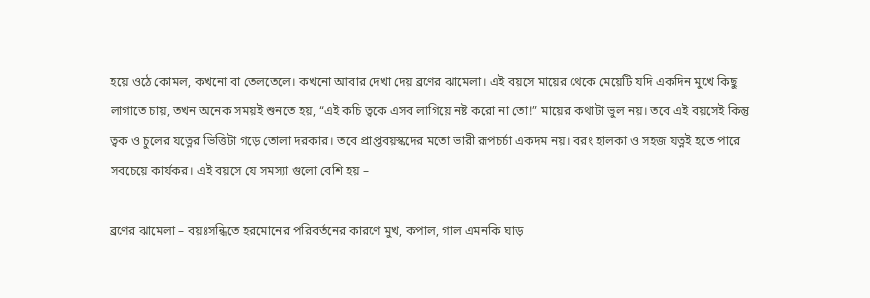হয়ে ওঠে কোমল, কখনো বা তেলতেলে। কখনো আবার দেখা দেয় ব্রণের ঝামেলা। এই বয়সে মায়ের থেকে মেয়েটি যদি একদিন মুখে কিছু লাগাতে চায়, তখন অনেক সময়ই শুনতে হয়, “এই কচি ত্বকে এসব লাগিয়ে নষ্ট করো না তো!” মায়ের কথাটা ভুল নয়। তবে এই বয়সেই কিন্তু ত্বক ও চুলের যত্নের ভিত্তিটা গড়ে তোলা দরকার। তবে প্রাপ্তবয়স্কদের মতো ভারী রূপচর্চা একদম নয়। বরং হালকা ও সহজ যত্নই হতে পারে সবচেয়ে কার্যকর। এই বয়সে যে সমস্যা গুলো বেশি হয় –

ব্রণের ঝামেলা – বয়ঃসন্ধিতে হরমোনের পরিবর্তনের কারণে মুখ, কপাল, গাল এমনকি ঘাড়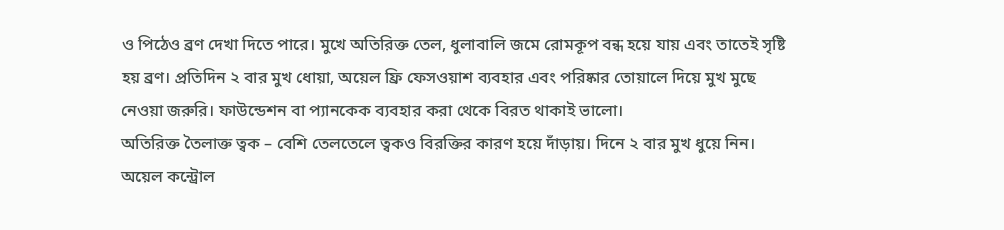ও পিঠেও ব্রণ দেখা দিতে পারে। মুখে অতিরিক্ত তেল, ধুলাবালি জমে রোমকূপ বন্ধ হয়ে যায় এবং তাতেই সৃষ্টি হয় ব্রণ। প্রতিদিন ২ বার মুখ ধোয়া, অয়েল ফ্রি ফেসওয়াশ ব্যবহার এবং পরিষ্কার তোয়ালে দিয়ে মুখ মুছে নেওয়া জরুরি। ফাউন্ডেশন বা প্যানকেক ব্যবহার করা থেকে বিরত থাকাই ভালো।
অতিরিক্ত তৈলাক্ত ত্বক – বেশি তেলতেলে ত্বকও বিরক্তির কারণ হয়ে দাঁড়ায়। দিনে ২ বার মুখ ধুয়ে নিন। অয়েল কন্ট্রোল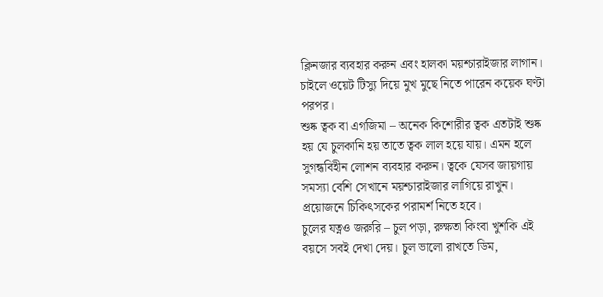ক্লিনজার ব্যবহার করুন এবং হালকা ময়শ্চারাইজার লাগান। চাইলে ওয়েট টিস্যু দিয়ে মুখ মুছে নিতে পারেন কয়েক ঘণ্টা পরপর।
শুষ্ক ত্বক বা এগজিমা – অনেক কিশোরীর ত্বক এতটাই শুষ্ক হয় যে চুলকানি হয় তাতে ত্বক লাল হয়ে যায়। এমন হলে সুগন্ধবিহীন লোশন ব্যবহার করুন। ত্বকে যেসব জায়গায় সমস্যা বেশি সেখানে ময়শ্চারাইজার লাগিয়ে রাখুন। প্রয়োজনে চিকিৎসকের পরামর্শ নিতে হবে।
চুলের যত্নও জরুরি – চুল পড়া, রুক্ষতা কিংবা খুশকি এই বয়সে সবই দেখা দেয়। চুল ভালো রাখতে ডিম,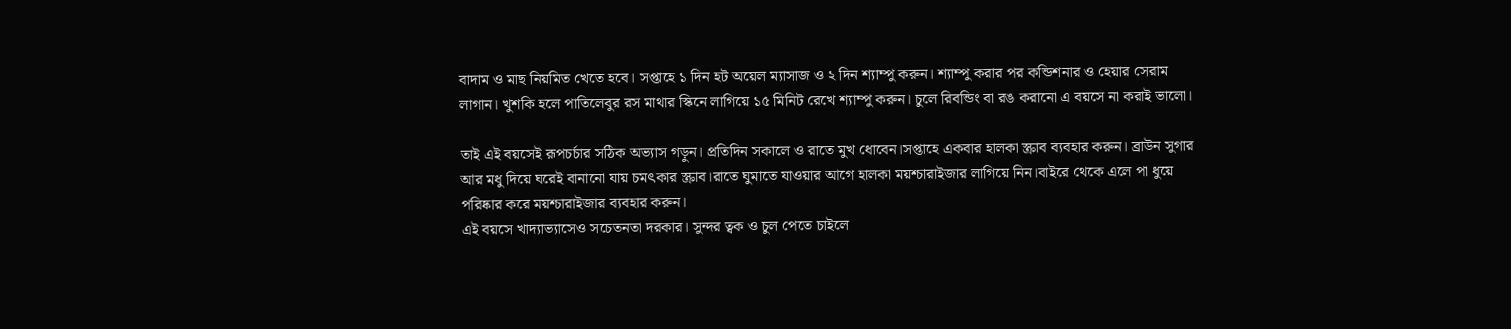বাদাম ও মাছ নিয়মিত খেতে হবে। সপ্তাহে ১ দিন হট অয়েল ম্যাসাজ ও ২ দিন শ্যাম্পু করুন। শ্যাম্পু করার পর কন্ডিশনার ও হেয়ার সেরাম লাগান। খুশকি হলে পাতিলেবুর রস মাথার স্কিনে লাগিয়ে ১৫ মিনিট রেখে শ্যাম্পু করুন। চুলে রিবন্ডিং বা রঙ করানো এ বয়সে না করাই ভালো।

তাই এই বয়সেই রূপচর্চার সঠিক অভ্যাস গড়ুন। প্রতিদিন সকালে ও রাতে মুখ ধোবেন।সপ্তাহে একবার হালকা স্ক্রাব ব্যবহার করুন। ব্রাউন সুগার আর মধু দিয়ে ঘরেই বানানো যায় চমৎকার স্ক্রাব।রাতে ঘুমাতে যাওয়ার আগে হালকা ময়শ্চারাইজার লাগিয়ে নিন।বাইরে থেকে এলে পা ধুয়ে পরিষ্কার করে ময়শ্চারাইজার ব্যবহার করুন।
এই বয়সে খাদ্যাভ্যাসেও সচেতনতা দরকার। সুন্দর ত্বক ও চুল পেতে চাইলে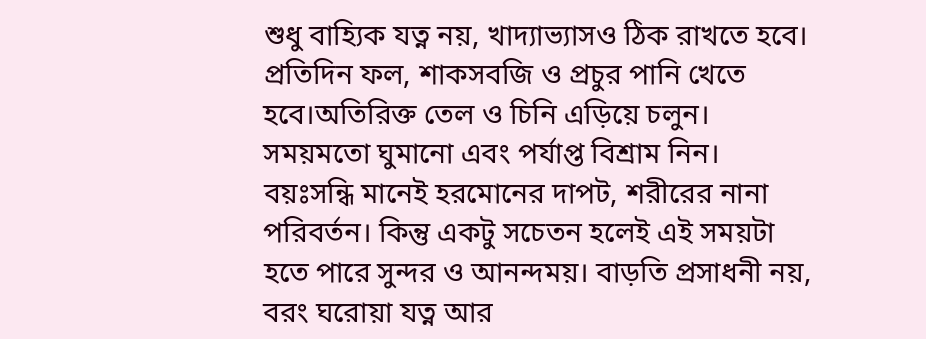শুধু বাহ্যিক যত্ন নয়, খাদ্যাভ্যাসও ঠিক রাখতে হবে। প্রতিদিন ফল, শাকসবজি ও প্রচুর পানি খেতে হবে।অতিরিক্ত তেল ও চিনি এড়িয়ে চলুন। সময়মতো ঘুমানো এবং পর্যাপ্ত বিশ্রাম নিন।
বয়ঃসন্ধি মানেই হরমোনের দাপট, শরীরের নানা পরিবর্তন। কিন্তু একটু সচেতন হলেই এই সময়টা হতে পারে সুন্দর ও আনন্দময়। বাড়তি প্রসাধনী নয়, বরং ঘরোয়া যত্ন আর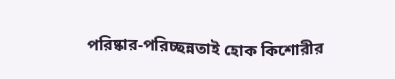পরিষ্কার-পরিচ্ছন্নতাই হোক কিশোরীর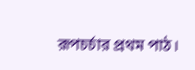রূপচর্চার প্রথম পাঠ।